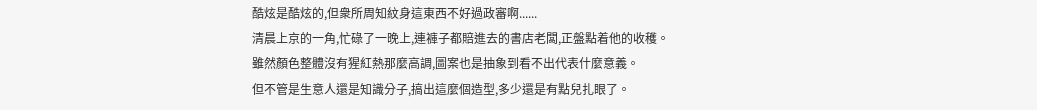酷炫是酷炫的,但衆所周知紋身這東西不好過政審啊......
清晨上京的一角,忙碌了一晚上,連褲子都賠進去的書店老闆,正盤點着他的收穫。
雖然顏色整體沒有猩紅熱那麼高調,圖案也是抽象到看不出代表什麼意義。
但不管是生意人還是知識分子,搞出這麼個造型,多少還是有點兒扎眼了。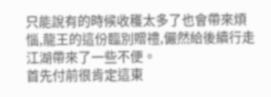只能說有的時候收穫太多了也會帶來煩惱,龍王的這份臨別贈禮,儼然給後續行走江湖帶來了一些不便。
首先付前很肯定這東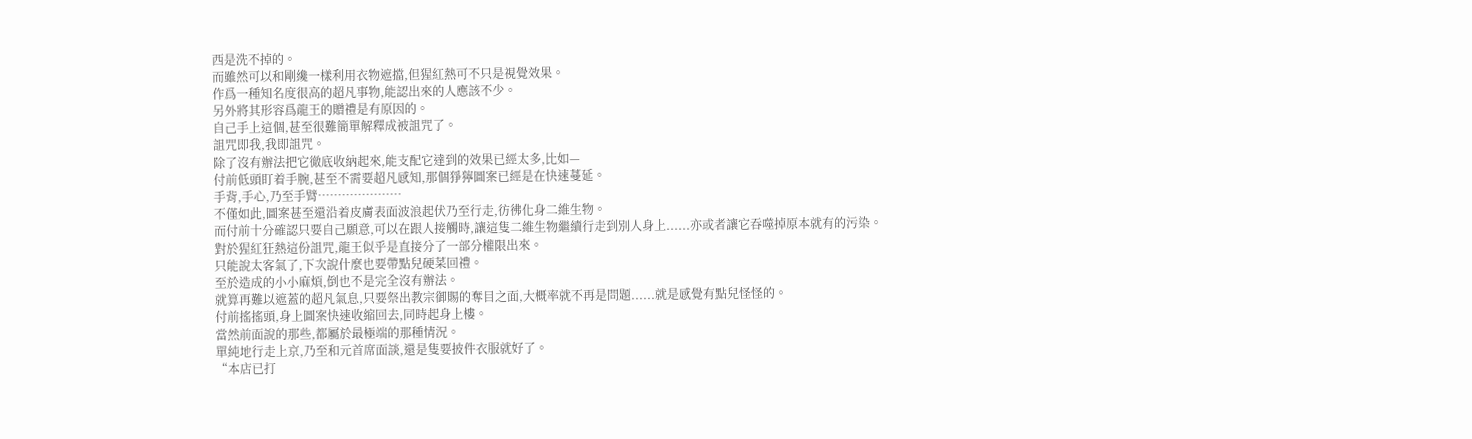西是洗不掉的。
而雖然可以和剛纔一樣利用衣物遮擋,但猩紅熱可不只是視覺效果。
作爲一種知名度很高的超凡事物,能認出來的人應該不少。
另外將其形容爲龍王的贈禮是有原因的。
自己手上這個,甚至很難簡單解釋成被詛咒了。
詛咒即我,我即詛咒。
除了沒有辦法把它徹底收納起來,能支配它達到的效果已經太多,比如—
付前低頭盯着手腕,甚至不需要超凡感知,那個猙獰圖案已經是在快速蔓延。
手背,手心,乃至手臂…………………
不僅如此,圖案甚至還沿着皮膚表面波浪起伏乃至行走,彷彿化身二維生物。
而付前十分確認只要自己願意,可以在跟人接觸時,讓這隻二維生物繼續行走到別人身上......亦或者讓它吞噬掉原本就有的污染。
對於猩紅狂熱這份詛咒,龍王似乎是直接分了一部分權限出來。
只能說太客氣了,下次說什麼也要帶點兒硬菜回禮。
至於造成的小小麻煩,倒也不是完全沒有辦法。
就算再難以遮蓋的超凡氣息,只要祭出教宗御賜的奪目之面,大概率就不再是問題......就是感覺有點兒怪怪的。
付前搖搖頭,身上圖案快速收縮回去,同時起身上樓。
當然前面說的那些,都屬於最極端的那種情況。
單純地行走上京,乃至和元首席面談,還是隻要披件衣服就好了。
“本店已打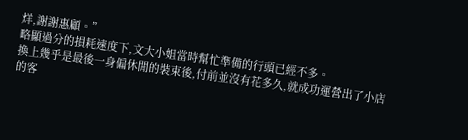烊,謝謝惠顧。”
略顯過分的損耗速度下,文大小姐當時幫忙準備的行頭已經不多。
換上幾乎是最後一身偏休閒的裝束後,付前並沒有花多久,就成功運營出了小店的客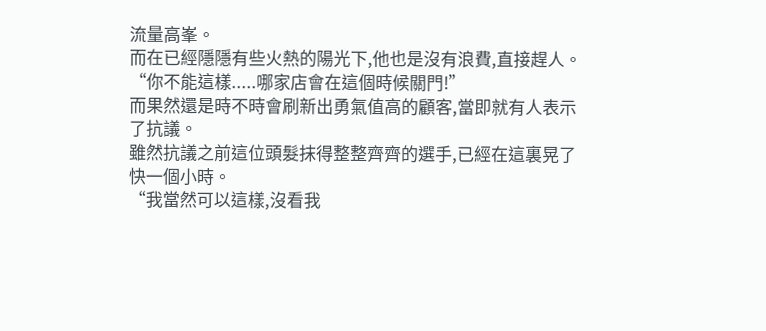流量高峯。
而在已經隱隱有些火熱的陽光下,他也是沒有浪費,直接趕人。
“你不能這樣.....哪家店會在這個時候關門!”
而果然還是時不時會刷新出勇氣值高的顧客,當即就有人表示了抗議。
雖然抗議之前這位頭髮抹得整整齊齊的選手,已經在這裏晃了快一個小時。
“我當然可以這樣,沒看我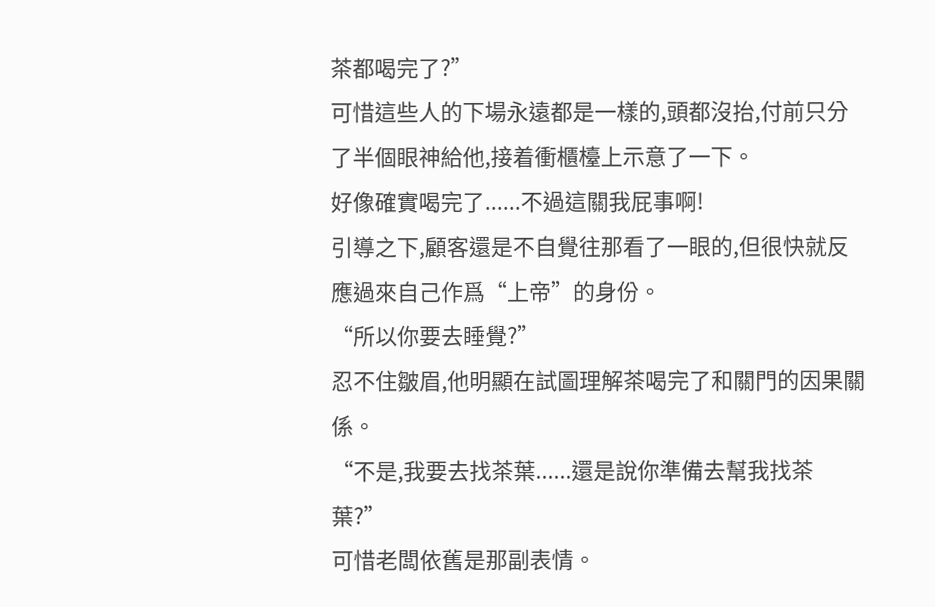茶都喝完了?”
可惜這些人的下場永遠都是一樣的,頭都沒抬,付前只分了半個眼神給他,接着衝櫃檯上示意了一下。
好像確實喝完了......不過這關我屁事啊!
引導之下,顧客還是不自覺往那看了一眼的,但很快就反應過來自己作爲“上帝”的身份。
“所以你要去睡覺?”
忍不住皺眉,他明顯在試圖理解茶喝完了和關門的因果關係。
“不是,我要去找茶葉......還是說你準備去幫我找茶葉?”
可惜老闆依舊是那副表情。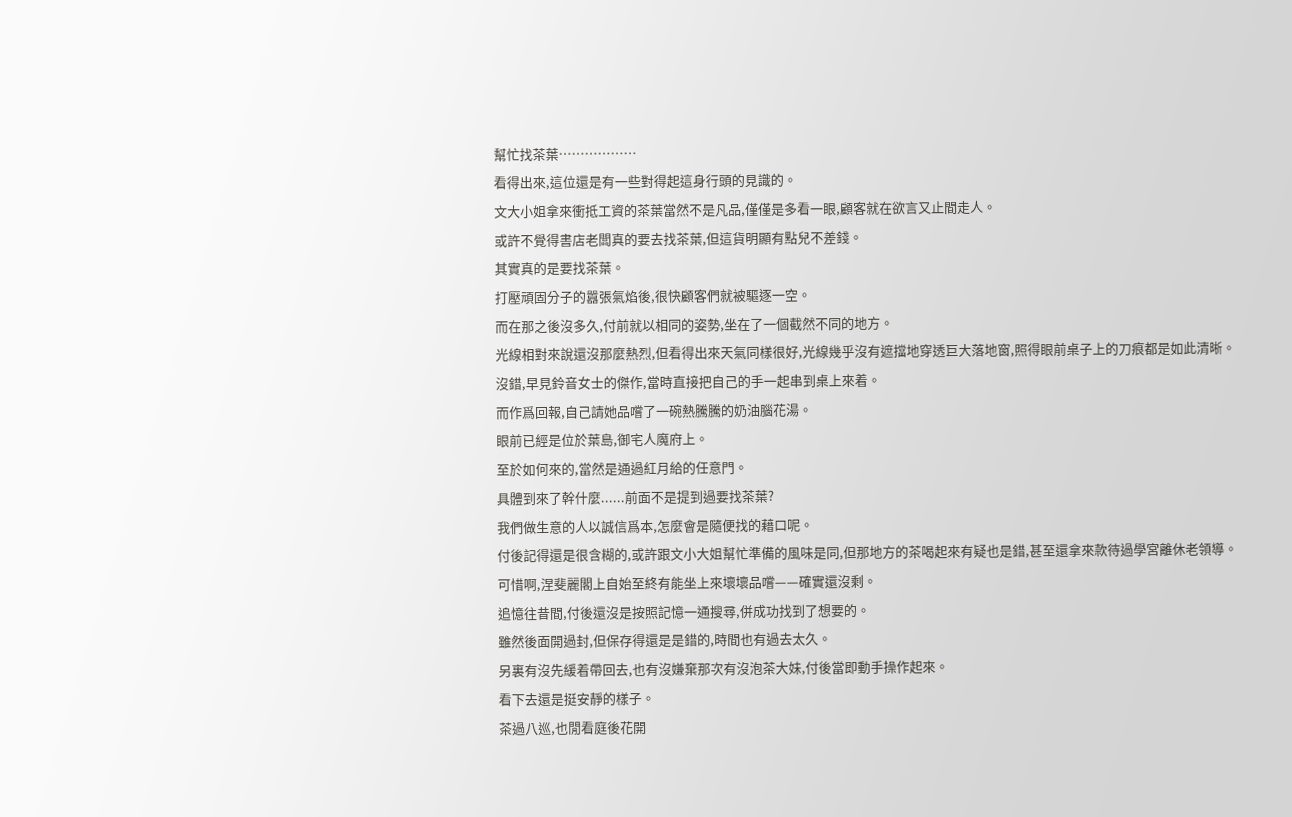幫忙找茶葉………………
看得出來,這位還是有一些對得起這身行頭的見識的。
文大小姐拿來衝抵工資的茶葉當然不是凡品,僅僅是多看一眼,顧客就在欲言又止間走人。
或許不覺得書店老闆真的要去找茶葉,但這貨明顯有點兒不差錢。
其實真的是要找茶葉。
打壓頑固分子的囂張氣焰後,很快顧客們就被驅逐一空。
而在那之後沒多久,付前就以相同的姿勢,坐在了一個截然不同的地方。
光線相對來說還沒那麼熱烈,但看得出來天氣同樣很好,光線幾乎沒有遮擋地穿透巨大落地窗,照得眼前桌子上的刀痕都是如此清晰。
沒錯,早見鈴音女士的傑作,當時直接把自己的手一起串到桌上來着。
而作爲回報,自己請她品嚐了一碗熱騰騰的奶油腦花湯。
眼前已經是位於葉島,御宅人魔府上。
至於如何來的,當然是通過紅月給的任意門。
具體到來了幹什麼......前面不是提到過要找茶葉?
我們做生意的人以誠信爲本,怎麼會是隨便找的藉口呢。
付後記得還是很含糊的,或許跟文小大姐幫忙準備的風味是同,但那地方的茶喝起來有疑也是錯,甚至還拿來款待過學宮離休老領導。
可惜啊,涅斐麗閣上自始至終有能坐上來壞壞品嚐——確實還沒剩。
追憶往昔間,付後還沒是按照記憶一通搜尋,併成功找到了想要的。
雖然後面開過封,但保存得還是是錯的,時間也有過去太久。
另裏有沒先緩着帶回去,也有沒嫌棄那次有沒泡茶大妹,付後當即動手操作起來。
看下去還是挺安靜的樣子。
茶過八巡,也閒看庭後花開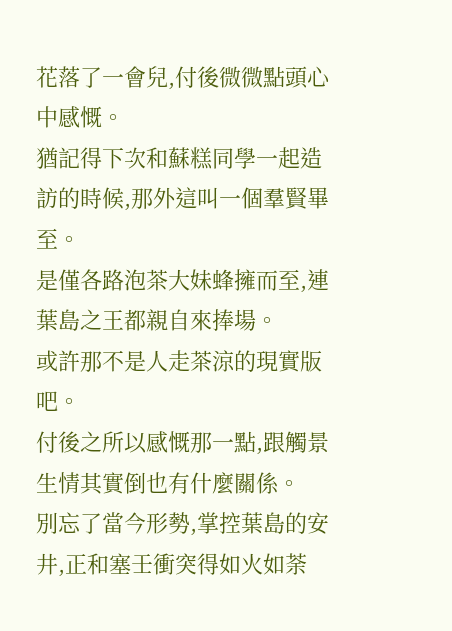花落了一會兒,付後微微點頭心中感慨。
猶記得下次和蘇糕同學一起造訪的時候,那外這叫一個羣賢畢至。
是僅各路泡茶大妹蜂擁而至,連葉島之王都親自來捧場。
或許那不是人走茶涼的現實版吧。
付後之所以感慨那一點,跟觸景生情其實倒也有什麼關係。
別忘了當今形勢,掌控葉島的安井,正和塞壬衝突得如火如荼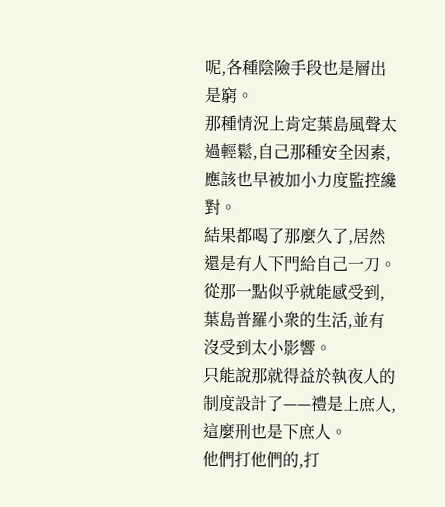呢,各種陰險手段也是層出是窮。
那種情況上肯定葉島風聲太過輕鬆,自己那種安全因素,應該也早被加小力度監控纔對。
結果都喝了那麼久了,居然還是有人下門給自己一刀。
從那一點似乎就能感受到,葉島普羅小衆的生活,並有沒受到太小影響。
只能說那就得益於執夜人的制度設計了——禮是上庶人,這麼刑也是下庶人。
他們打他們的,打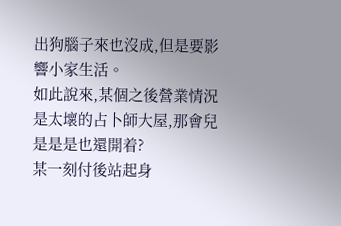出狗腦子來也沒成,但是要影響小家生活。
如此說來,某個之後營業情況是太壞的占卜師大屋,那會兒是是是也還開着?
某一刻付後站起身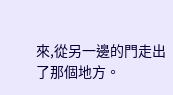來,從另一邊的門走出了那個地方。